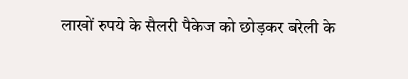लाखों रुपये के सैलरी पैकेज को छोड़कर बरेली के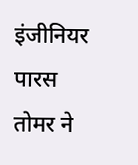इंजीनियर पारस तोमर ने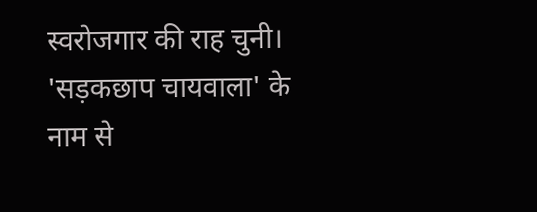स्वरोजगार की राह चुनी। 'सड़कछाप चायवाला' के नाम से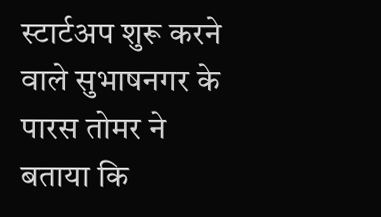स्टार्टअप शुरू करने वाले सुभाषनगर के पारस तोमर ने बताया कि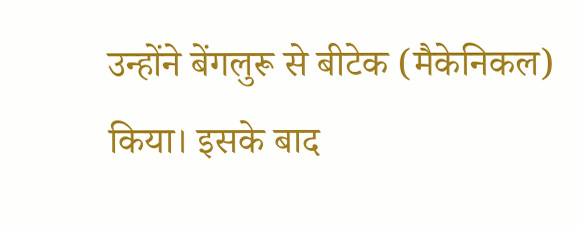उन्होंने बेंगलुरू से बीटेक (मैकेनिकल) किया। इसके बाद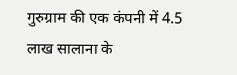गुरुग्राम की एक कंपनी में 4.5 लाख सालाना के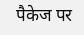पैकेज पर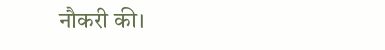नौकरी की।